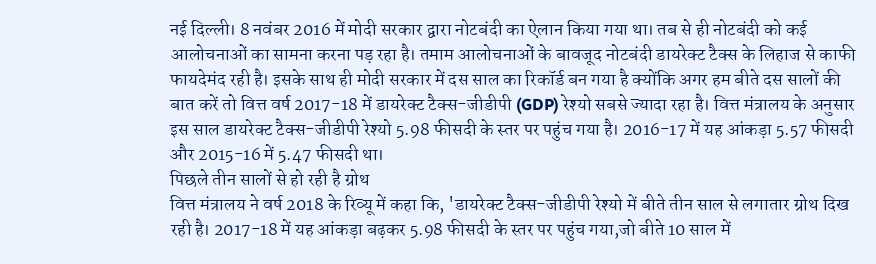नई दिल्ली। 8 नवंबर 2016 में मोदी सरकार द्वारा नोटबंदी का ऐलान किया गया था। तब से ही नोटबंदी को कई आलोचनाओं का सामना करना पड़ रहा है। तमाम आलोचनाओं के बावजूद नोटबंदी डायरेक्ट टैक्स के लिहाज से काफी फायदेमंद रही है। इसके साथ ही मोदी सरकार में दस साल का रिकॉर्ड बन गया है क्योंकि अगर हम बीते दस सालों की बात करें तो वित्त वर्ष 2017-18 में डायरेक्ट टैक्स-जीडीपी (GDP) रेश्यो सबसे ज्यादा रहा है। वित्त मंत्रालय के अनुसार इस साल डायरेक्ट टैक्स-जीडीपी रेश्यो 5.98 फीसदी के स्तर पर पहुंच गया है। 2016-17 में यह आंकड़ा 5.57 फीसदी और 2015-16 में 5.47 फीसदी था।
पिछले तीन सालों से हो रही है ग्रोथ
वित्त मंत्रालय ने वर्ष 2018 के रिव्यू में कहा कि, 'डायरेक्ट टैक्स-जीडीपी रेश्यो में बीते तीन साल से लगातार ग्रोथ दिख रही है। 2017-18 में यह आंकड़ा बढ़कर 5.98 फीसदी के स्तर पर पहुंच गया,जो बीते 10 साल में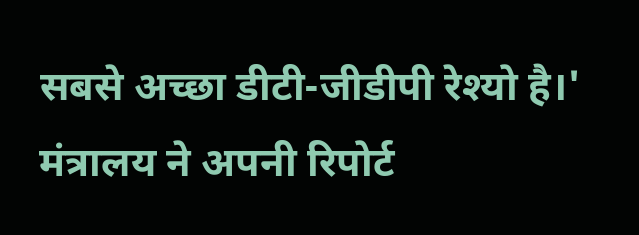सबसे अच्छा डीटी-जीडीपी रेश्यो है।' मंत्रालय ने अपनी रिपोर्ट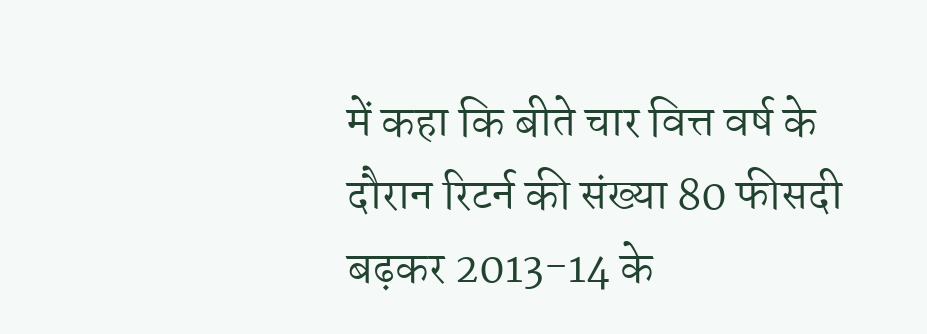में कहा कि बीते चार वित्त वर्ष के दौरान रिटर्न की संख्या 80 फीसदी बढ़कर 2013-14 के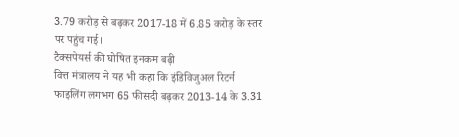3.79 करोड़ से बढ़कर 2017-18 में 6.85 करोड़ के स्तर पर पहुंच गई।
टैक्सपेयर्स की घोषित इनकम बढ़ी
वित्त मंत्रालय ने यह भी कहा कि इंडिविजुअल रिटर्न फाइलिंग लगभग 65 फीसदी बढ़कर 2013-14 के 3.31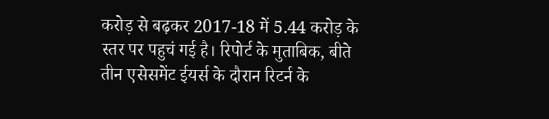करोड़ से बढ़कर 2017-18 में 5.44 करोड़ के स्तर पर पहुचं गई है। रिपोर्ट के मुताबिक, बीते तीन एसेसमेंट ईयर्स के दौरान रिटर्न के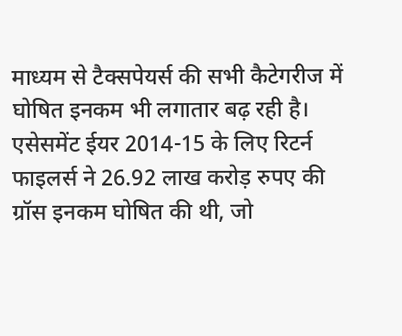माध्यम से टैक्सपेयर्स की सभी कैटेगरीज में घोषित इनकम भी लगातार बढ़ रही है। एसेसमेंट ईयर 2014-15 के लिए रिटर्न फाइलर्स ने 26.92 लाख करोड़ रुपए की ग्रॉस इनकम घोषित की थी, जो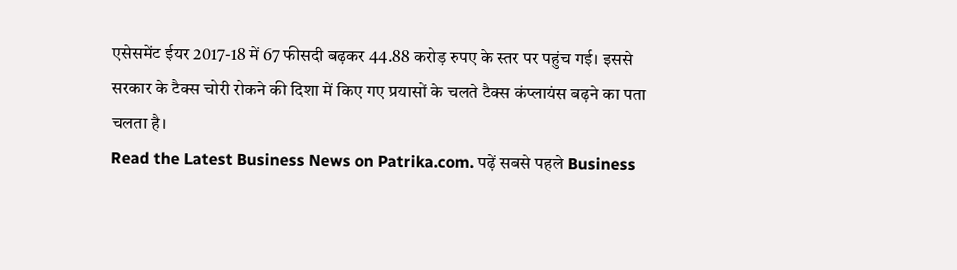एसेसमेंट ईयर 2017-18 में 67 फीसदी बढ़कर 44.88 करोड़ रुपए के स्तर पर पहुंच गई। इससे सरकार के टैक्स चोरी रोकने की दिशा में किए गए प्रयासों के चलते टैक्स कंप्लायंस बढ़ने का पता चलता है।
Read the Latest Business News on Patrika.com. पढ़ें सबसे पहले Business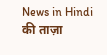News in Hindi की ताज़ा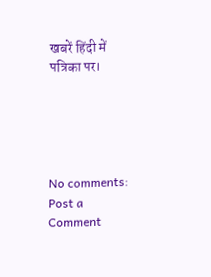खबरें हिंदी में पत्रिका पर।





No comments:
Post a Comment